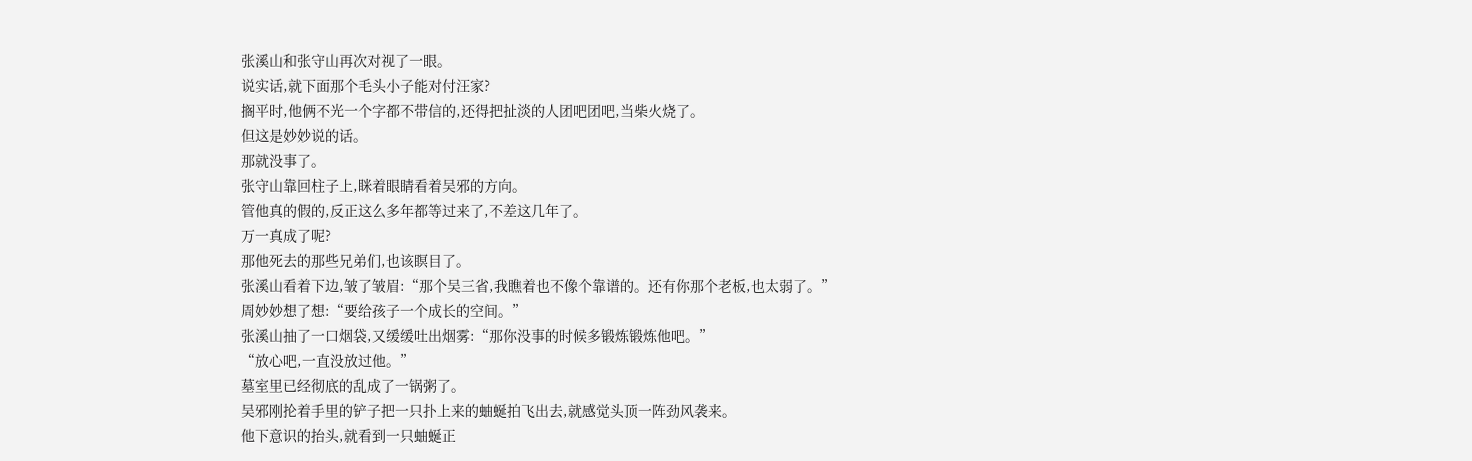张溪山和张守山再次对视了一眼。
说实话,就下面那个毛头小子能对付汪家?
搁平时,他俩不光一个字都不带信的,还得把扯淡的人团吧团吧,当柴火烧了。
但这是妙妙说的话。
那就没事了。
张守山靠回柱子上,眯着眼睛看着吴邪的方向。
管他真的假的,反正这么多年都等过来了,不差这几年了。
万一真成了呢?
那他死去的那些兄弟们,也该瞑目了。
张溪山看着下边,皱了皱眉:“那个吴三省,我瞧着也不像个靠谱的。还有你那个老板,也太弱了。”
周妙妙想了想:“要给孩子一个成长的空间。”
张溪山抽了一口烟袋,又缓缓吐出烟雾:“那你没事的时候多锻炼锻炼他吧。”
“放心吧,一直没放过他。”
墓室里已经彻底的乱成了一锅粥了。
吴邪刚抡着手里的铲子把一只扑上来的蚰蜒拍飞出去,就感觉头顶一阵劲风袭来。
他下意识的抬头,就看到一只蚰蜒正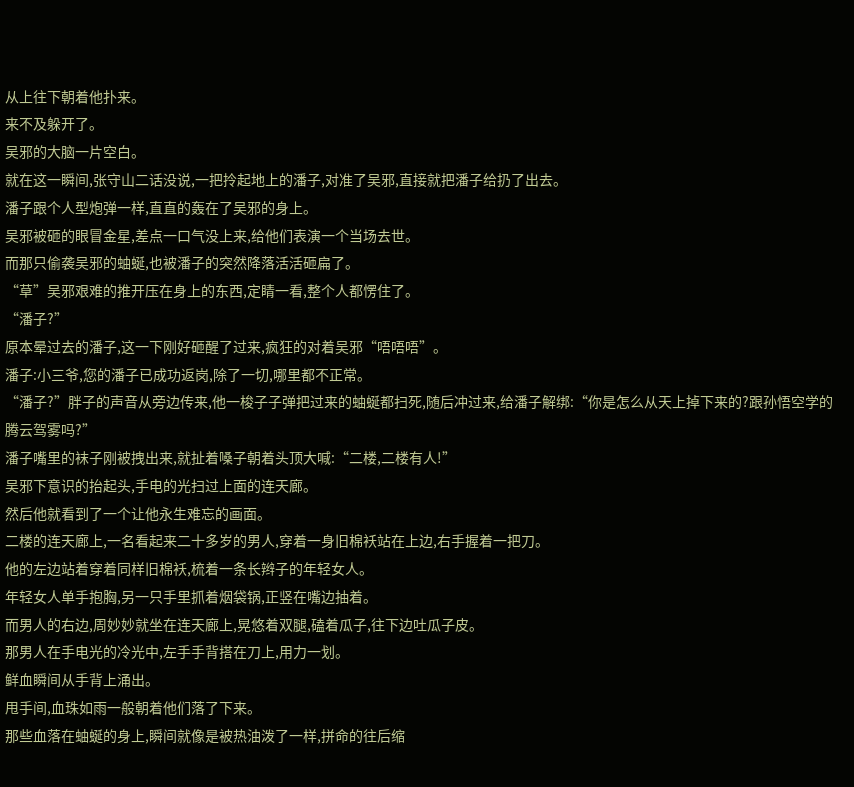从上往下朝着他扑来。
来不及躲开了。
吴邪的大脑一片空白。
就在这一瞬间,张守山二话没说,一把拎起地上的潘子,对准了吴邪,直接就把潘子给扔了出去。
潘子跟个人型炮弹一样,直直的轰在了吴邪的身上。
吴邪被砸的眼冒金星,差点一口气没上来,给他们表演一个当场去世。
而那只偷袭吴邪的蚰蜒,也被潘子的突然降落活活砸扁了。
“草”吴邪艰难的推开压在身上的东西,定睛一看,整个人都愣住了。
“潘子?”
原本晕过去的潘子,这一下刚好砸醒了过来,疯狂的对着吴邪“唔唔唔”。
潘子:小三爷,您的潘子已成功返岗,除了一切,哪里都不正常。
“潘子?”胖子的声音从旁边传来,他一梭子子弹把过来的蚰蜒都扫死,随后冲过来,给潘子解绑:“你是怎么从天上掉下来的?跟孙悟空学的腾云驾雾吗?”
潘子嘴里的袜子刚被拽出来,就扯着嗓子朝着头顶大喊:“二楼,二楼有人!”
吴邪下意识的抬起头,手电的光扫过上面的连天廊。
然后他就看到了一个让他永生难忘的画面。
二楼的连天廊上,一名看起来二十多岁的男人,穿着一身旧棉袄站在上边,右手握着一把刀。
他的左边站着穿着同样旧棉袄,梳着一条长辫子的年轻女人。
年轻女人单手抱胸,另一只手里抓着烟袋锅,正竖在嘴边抽着。
而男人的右边,周妙妙就坐在连天廊上,晃悠着双腿,磕着瓜子,往下边吐瓜子皮。
那男人在手电光的冷光中,左手手背搭在刀上,用力一划。
鲜血瞬间从手背上涌出。
甩手间,血珠如雨一般朝着他们落了下来。
那些血落在蚰蜒的身上,瞬间就像是被热油泼了一样,拼命的往后缩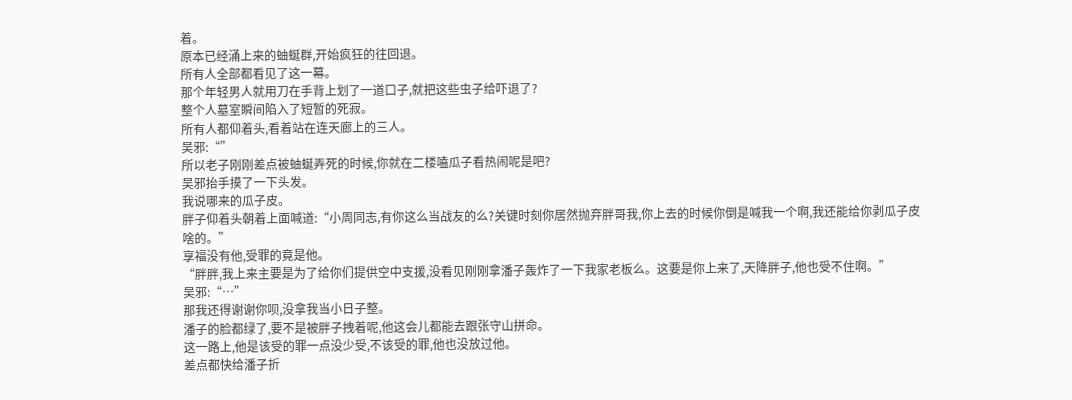着。
原本已经涌上来的蚰蜒群,开始疯狂的往回退。
所有人全部都看见了这一幕。
那个年轻男人就用刀在手背上划了一道口子,就把这些虫子给吓退了?
整个人墓室瞬间陷入了短暂的死寂。
所有人都仰着头,看着站在连天廊上的三人。
吴邪:“”
所以老子刚刚差点被蚰蜒弄死的时候,你就在二楼嗑瓜子看热闹呢是吧?
吴邪抬手摸了一下头发。
我说哪来的瓜子皮。
胖子仰着头朝着上面喊道:“小周同志,有你这么当战友的么?关键时刻你居然抛弃胖哥我,你上去的时候你倒是喊我一个啊,我还能给你剥瓜子皮啥的。”
享福没有他,受罪的竟是他。
“胖胖,我上来主要是为了给你们提供空中支援,没看见刚刚拿潘子轰炸了一下我家老板么。这要是你上来了,天降胖子,他也受不住啊。”
吴邪:“…”
那我还得谢谢你呗,没拿我当小日子整。
潘子的脸都绿了,要不是被胖子拽着呢,他这会儿都能去跟张守山拼命。
这一路上,他是该受的罪一点没少受,不该受的罪,他也没放过他。
差点都快给潘子折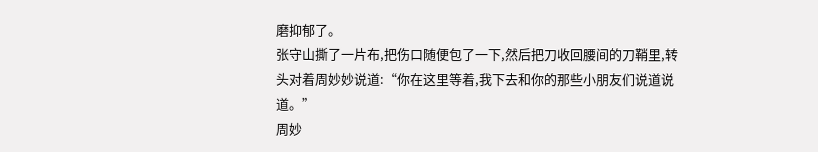磨抑郁了。
张守山撕了一片布,把伤口随便包了一下,然后把刀收回腰间的刀鞘里,转头对着周妙妙说道:“你在这里等着,我下去和你的那些小朋友们说道说道。”
周妙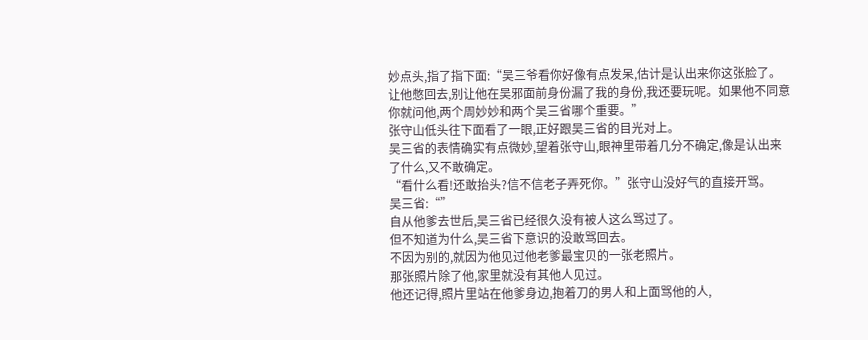妙点头,指了指下面:“吴三爷看你好像有点发呆,估计是认出来你这张脸了。让他憋回去,别让他在吴邪面前身份漏了我的身份,我还要玩呢。如果他不同意你就问他,两个周妙妙和两个吴三省哪个重要。”
张守山低头往下面看了一眼,正好跟吴三省的目光对上。
吴三省的表情确实有点微妙,望着张守山,眼神里带着几分不确定,像是认出来了什么,又不敢确定。
“看什么看!还敢抬头?信不信老子弄死你。”张守山没好气的直接开骂。
吴三省:“”
自从他爹去世后,吴三省已经很久没有被人这么骂过了。
但不知道为什么,吴三省下意识的没敢骂回去。
不因为别的,就因为他见过他老爹最宝贝的一张老照片。
那张照片除了他,家里就没有其他人见过。
他还记得,照片里站在他爹身边,抱着刀的男人和上面骂他的人,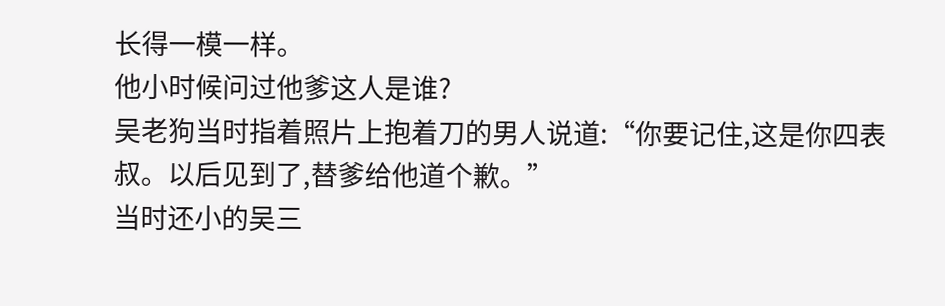长得一模一样。
他小时候问过他爹这人是谁?
吴老狗当时指着照片上抱着刀的男人说道:“你要记住,这是你四表叔。以后见到了,替爹给他道个歉。”
当时还小的吴三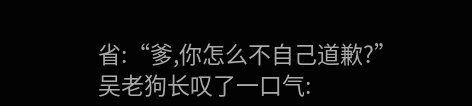省:“爹,你怎么不自己道歉?”
吴老狗长叹了一口气: